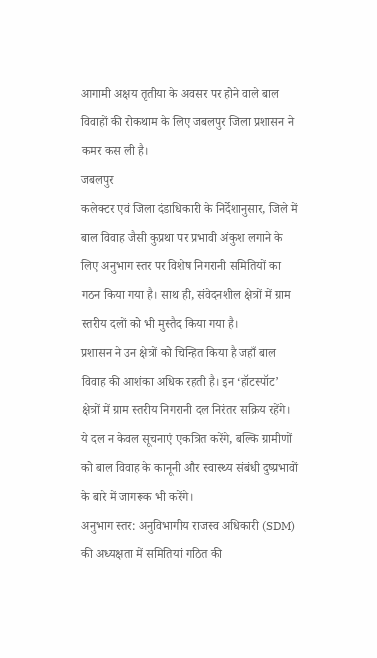आगामी अक्षय तृतीया के अवसर पर होने वाले बाल विवाहों की रोकथाम के लिए जबलपुर जिला प्रशासन ने कमर कस ली है।
जबलपुर
कलेक्टर एवं जिला दंडाधिकारी के निर्देशानुसार, जिले में बाल विवाह जैसी कुप्रथा पर प्रभावी अंकुश लगाने के लिए अनुभाग स्तर पर विशेष निगरानी समितियों का गठन किया गया है। साथ ही, संवेदनशील क्षेत्रों में ग्राम स्तरीय दलों को भी मुस्तैद किया गया है।
प्रशासन ने उन क्षेत्रों को चिन्हित किया है जहाँ बाल विवाह की आशंका अधिक रहती है। इन ‘हॉटस्पॉट’ क्षेत्रों में ग्राम स्तरीय निगरानी दल निरंतर सक्रिय रहेंगे। ये दल न केवल सूचनाएं एकत्रित करेंगे, बल्कि ग्रामीणों को बाल विवाह के कानूनी और स्वास्थ्य संबंधी दुष्प्रभावों के बारे में जागरूक भी करेंगे।
अनुभाग स्तर: अनुविभागीय राजस्व अधिकारी (SDM) की अध्यक्षता में समितियां गठित की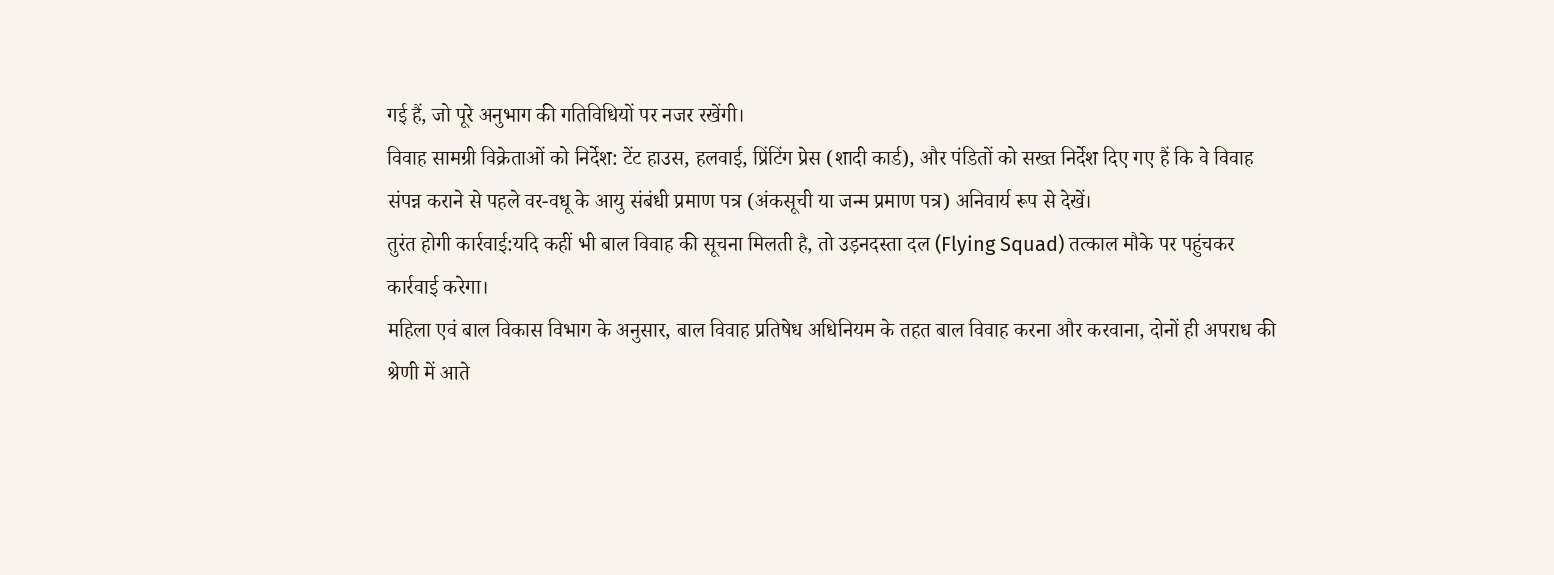गई हैं, जो पूरे अनुभाग की गतिविधियों पर नजर रखेंगी।
विवाह सामग्री विक्रेताओं को निर्देश: टेंट हाउस, हलवाई, प्रिंटिंग प्रेस (शादी कार्ड), और पंडितों को सख्त निर्देश दिए गए हैं कि वे विवाह संपन्न कराने से पहले वर-वधू के आयु संबंधी प्रमाण पत्र (अंकसूची या जन्म प्रमाण पत्र) अनिवार्य रूप से देखें।
तुरंत होगी कार्रवाई:यदि कहीं भी बाल विवाह की सूचना मिलती है, तो उड़नदस्ता दल (Flying Squad) तत्काल मौके पर पहुंचकर कार्रवाई करेगा।
महिला एवं बाल विकास विभाग के अनुसार, बाल विवाह प्रतिषेध अधिनियम के तहत बाल विवाह करना और करवाना, दोनों ही अपराध की श्रेणी में आते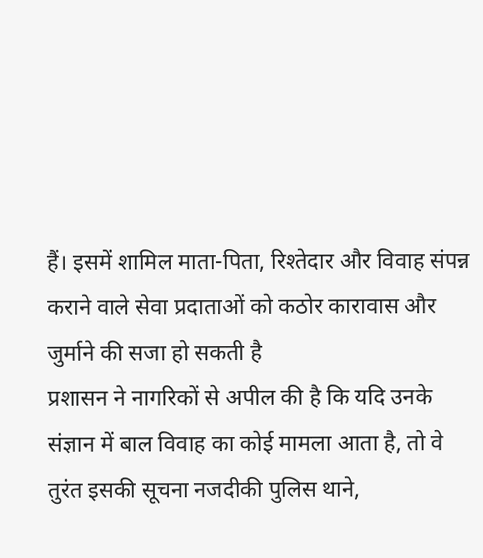हैं। इसमें शामिल माता-पिता, रिश्तेदार और विवाह संपन्न कराने वाले सेवा प्रदाताओं को कठोर कारावास और जुर्माने की सजा हो सकती है
प्रशासन ने नागरिकों से अपील की है कि यदि उनके संज्ञान में बाल विवाह का कोई मामला आता है, तो वे तुरंत इसकी सूचना नजदीकी पुलिस थाने,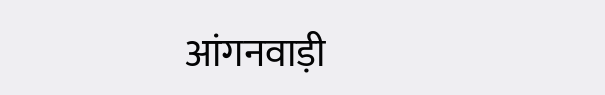आंगनवाड़ी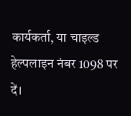कार्यकर्ता, या चाइल्ड हेल्पलाइन नंबर 1098 पर दें।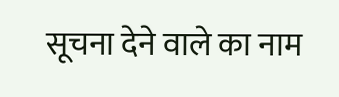सूचना देने वाले का नाम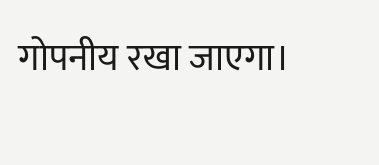गोपनीय रखा जाएगा।